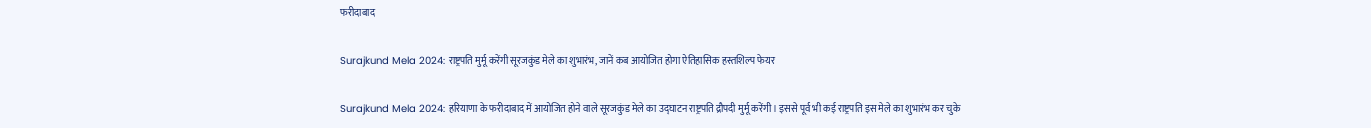फरीदाबाद

Surajkund Mela 2024: राष्ट्रपति मुर्मू करेंगी सूरजकुंड मेले का शुभारंभ, जानें कब आयोजित होगा ऐतिहासिक हस्तशिल्प फेयर

Surajkund Mela 2024: हरियाणा के फरीदाबाद में आयोजित होने वाले सूरजकुंड मेले का उद्घाटन राष्ट्रपति द्रौपदी मुर्मू करेंगी। इससे पूर्व भी कई राष्ट्रपति इस मेले का शुभारंभ कर चुके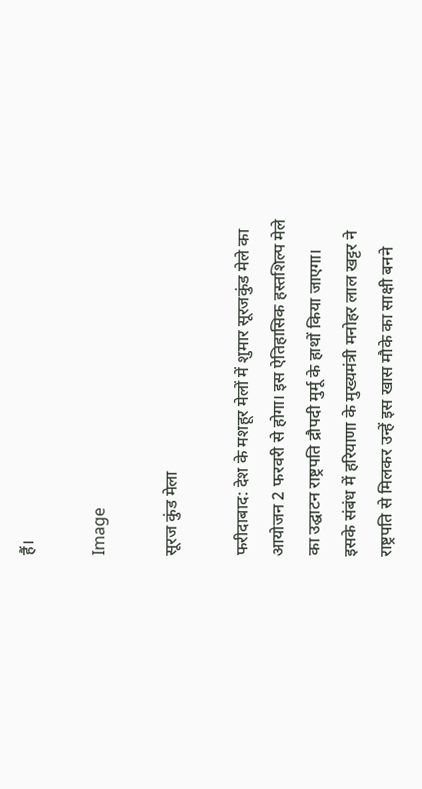हैं।

Image

सूरज कुंड मेला

फरीदाबाद: देश के मशहूर मेलों में शुमार सूरजकुंड मेले का आयोजन 2 फरवरी से होगा। इस ऐतिहासिक हस्तशिल्प मेले का उद्घाटन राष्ट्रपति द्रौपदी मुर्मू के हाथों किया जाएगा। इसके संबंध में हरियाणा के मुख्यमंत्री मनोहर लाल खट्टर ने राष्ट्रपति से मिलकर उन्हें इस खास मौके का साक्षी बनने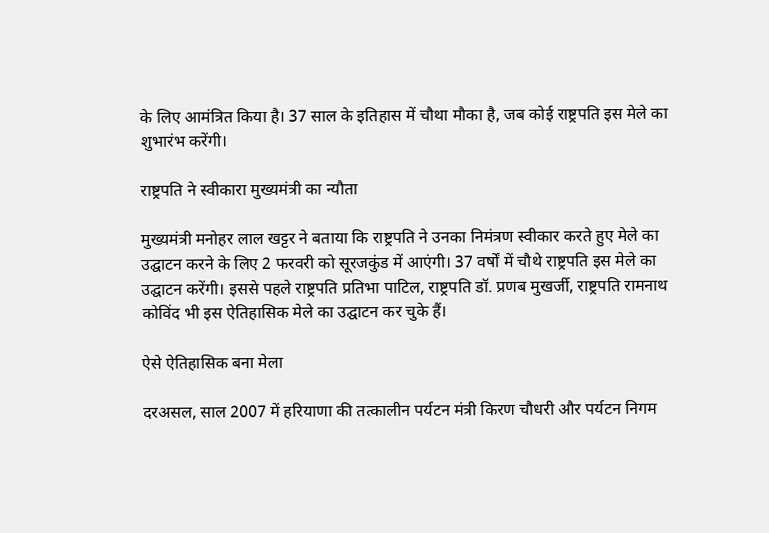के लिए आमंत्रित किया है। 37 साल के इतिहास में चौथा मौका है, जब कोई राष्ट्रपति इस मेले का शुभारंभ करेंगी।

राष्ट्रपति ने स्वीकारा मुख्यमंत्री का न्यौता

मुख्यमंत्री मनोहर लाल खट्टर ने बताया कि राष्ट्रपति ने उनका निमंत्रण स्वीकार करते हुए मेले का उद्घाटन करने के लिए 2 फरवरी को सूरजकुंड में आएंगी। 37 वर्षों में चौथे राष्ट्रपति इस मेले का उद्घाटन करेंगी। इससे पहले राष्ट्रपति प्रतिभा पाटिल, राष्ट्रपति डॉ. प्रणब मुखर्जी, राष्ट्रपति रामनाथ कोविंद भी इस ऐतिहासिक मेले का उद्घाटन कर चुके हैं।

ऐसे ऐतिहासिक बना मेला

दरअसल, साल 2007 में हरियाणा की तत्कालीन पर्यटन मंत्री किरण चौधरी और पर्यटन निगम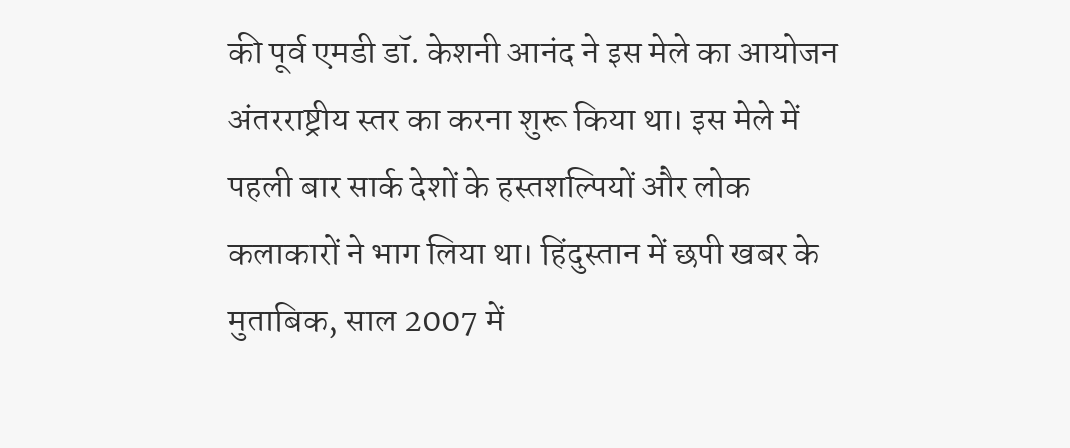की पूर्व एमडी डॉ. केशनी आनंद ने इस मेले का आयोजन अंतरराष्ट्रीय स्तर का करना शुरू किया था। इस मेले में पहली बार सार्क देशों के हस्तशल्पियों और लोक कलाकारों ने भाग लिया था। हिंदुस्तान में छपी खबर के मुताबिक, साल 2007 में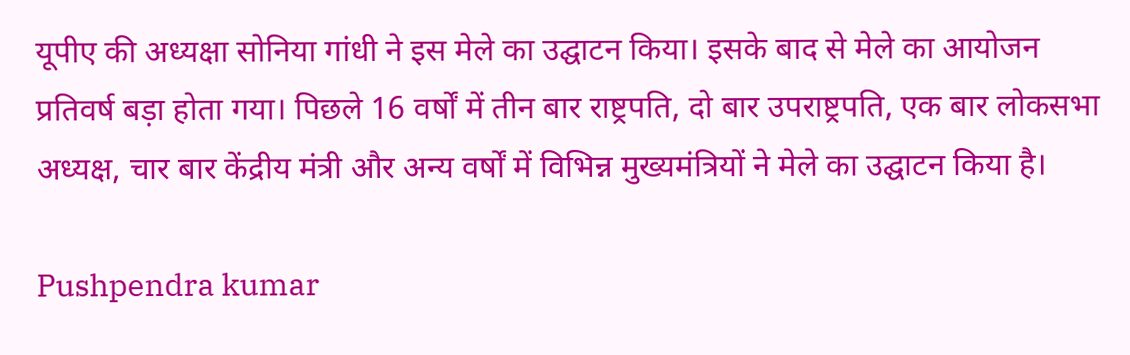यूपीए की अध्यक्षा सोनिया गांधी ने इस मेले का उद्घाटन किया। इसके बाद से मेले का आयोजन प्रतिवर्ष बड़ा होता गया। पिछले 16 वर्षों में तीन बार राष्ट्रपति, दो बार उपराष्ट्रपति, एक बार लोकसभा अध्यक्ष, चार बार केंद्रीय मंत्री और अन्य वर्षों में विभिन्न मुख्यमंत्रियों ने मेले का उद्घाटन किया है।

Pushpendra kumar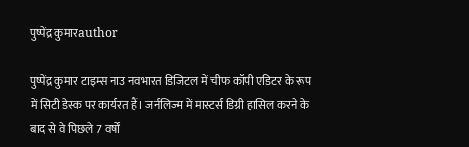पुष्पेंद्र कुमारauthor

पुष्पेंद्र कुमार टाइम्स नाउ नवभारत डिजिटल में चीफ कॉपी एडिटर के रूप में सिटी डेस्क पर कार्यरत हैं। जर्नलिज्म में मास्टर्स डिग्री हासिल करने के बाद से वे पिछले 7 वर्षों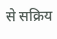से सक्रिय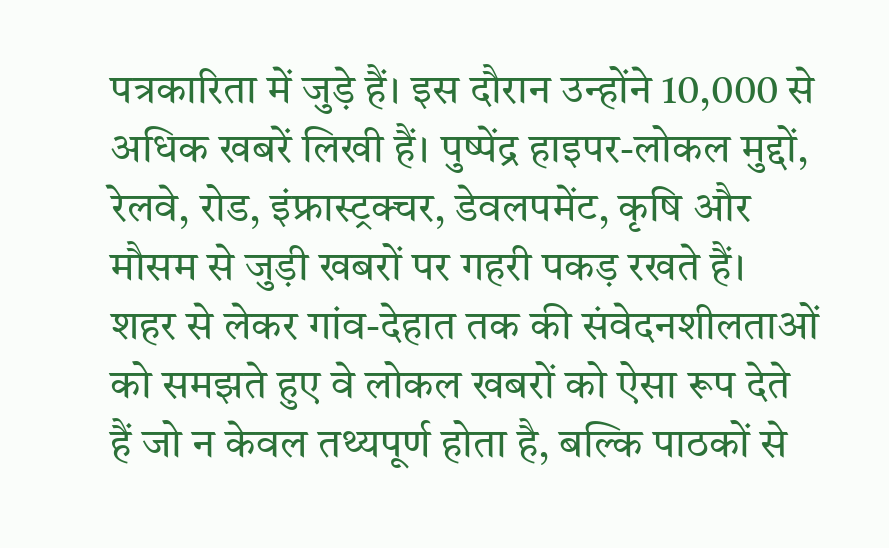पत्रकारिता में जुड़े हैं। इस दौरान उन्होंने 10,000 से अधिक खबरें लिखी हैं। पुष्पेंद्र हाइपर-लोकल मुद्दों, रेलवे, रोड, इंफ्रास्ट्रक्चर, डेवलपमेंट, कृषि और मौसम से जुड़ी खबरों पर गहरी पकड़ रखते हैं। शहर से लेकर गांव-देहात तक की संवेदनशीलताओं को समझते हुए वे लोकल खबरों को ऐसा रूप देते हैं जो न केवल तथ्यपूर्ण होता है, बल्कि पाठकों से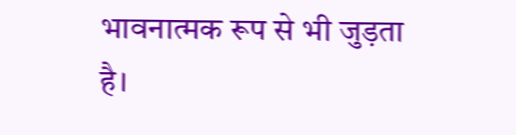भावनात्मक रूप से भी जुड़ता है।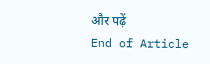और पढ़ें
End of Article